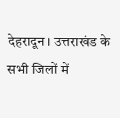देहरादून। उत्तराखंड के सभी जिलों में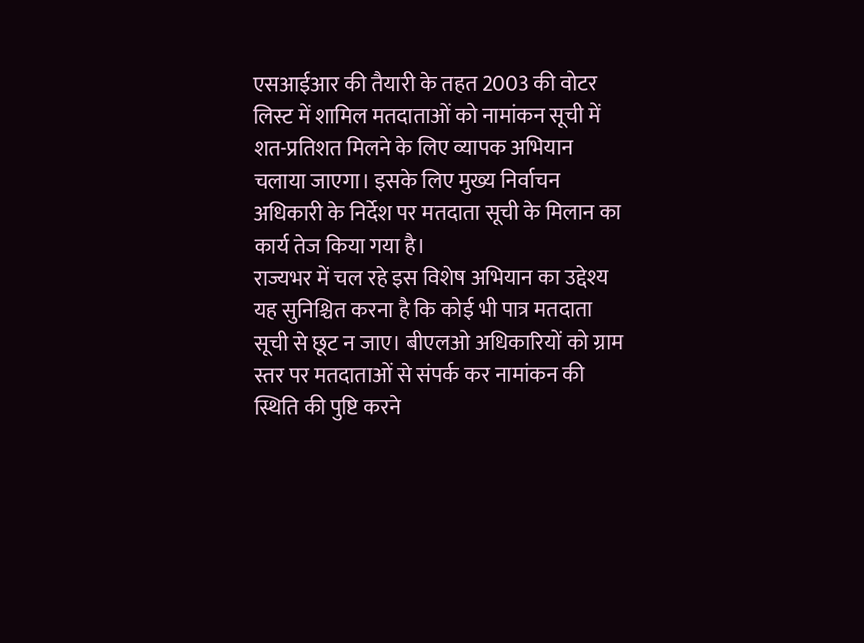एसआईआर की तैयारी के तहत 2003 की वोटर लिस्ट में शामिल मतदाताओं को नामांकन सूची में शत-प्रतिशत मिलने के लिए व्यापक अभियान चलाया जाएगा। इसके लिए मुख्य निर्वाचन अधिकारी के निर्देश पर मतदाता सूची के मिलान का कार्य तेज किया गया है।
राज्यभर में चल रहे इस विशेष अभियान का उद्देश्य यह सुनिश्चित करना है कि कोई भी पात्र मतदाता सूची से छूट न जाए। बीएलओ अधिकारियों को ग्राम स्तर पर मतदाताओं से संपर्क कर नामांकन की स्थिति की पुष्टि करने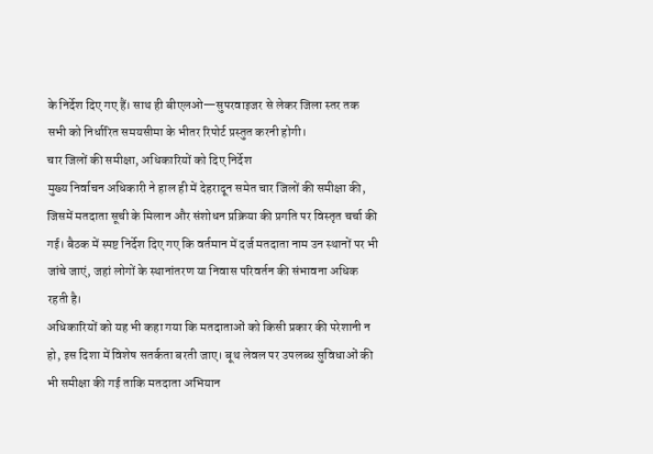के निर्देश दिए गए हैं। साथ ही बीएलओ—सुपरवाइजर से लेकर जिला स्तर तक सभी को निर्धारित समयसीमा के भीतर रिपोर्ट प्रस्तुत करनी होगी।
चार जिलों की समीक्षा, अधिकारियों को दिए निर्देश
मुख्य निर्वाचन अधिकारी ने हाल ही में देहरादून समेत चार जिलों की समीक्षा की, जिसमें मतदाता सूची के मिलान और संशोधन प्रक्रिया की प्रगति पर विस्तृत चर्चा की गई। बैठक में स्पष्ट निर्देश दिए गए कि वर्तमान में दर्ज मतदाता नाम उन स्थानों पर भी जांचे जाएं, जहां लोगों के स्थानांतरण या निवास परिवर्तन की संभावना अधिक रहती है।
अधिकारियों को यह भी कहा गया कि मतदाताओं को किसी प्रकार की परेशानी न हो, इस दिशा में विशेष सतर्कता बरती जाए। बूथ लेवल पर उपलब्ध सुविधाओं की भी समीक्षा की गई ताकि मतदाता अभियान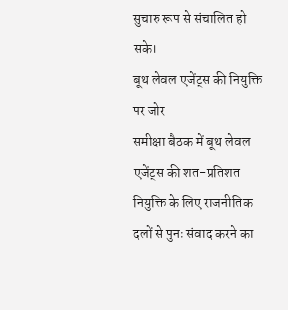सुचारु रूप से संचालित हो सके।
बूथ लेवल एजेंट्स की नियुक्ति पर जोर
समीक्षा बैठक में बूथ लेवल एजेंट्स की शत-प्रतिशत नियुक्ति के लिए राजनीतिक दलों से पुनः संवाद करने का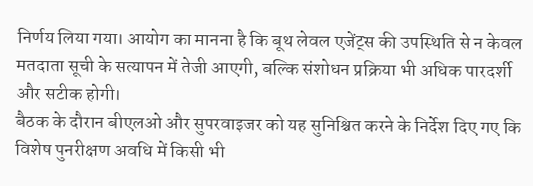निर्णय लिया गया। आयोग का मानना है कि बूथ लेवल एजेंट्स की उपस्थिति से न केवल मतदाता सूची के सत्यापन में तेजी आएगी, बल्कि संशोधन प्रक्रिया भी अधिक पारदर्शी और सटीक होगी।
बैठक के दौरान बीएलओ और सुपरवाइजर को यह सुनिश्चित करने के निर्देश दिए गए कि विशेष पुनरीक्षण अवधि में किसी भी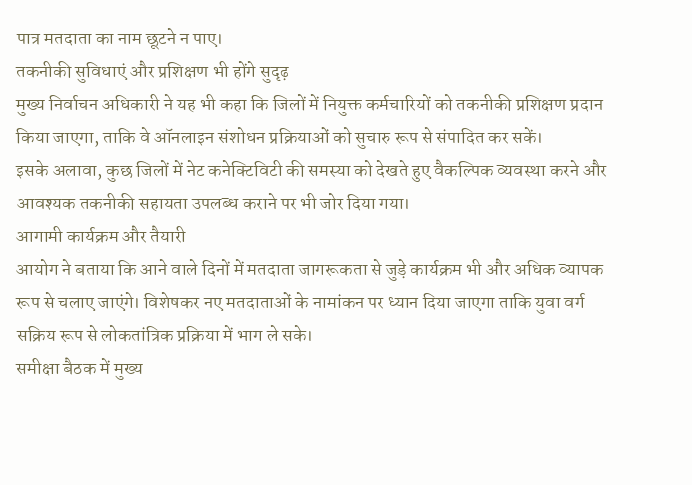पात्र मतदाता का नाम छूटने न पाए।
तकनीकी सुविधाएं और प्रशिक्षण भी होंगे सुदृढ़
मुख्य निर्वाचन अधिकारी ने यह भी कहा कि जिलों में नियुक्त कर्मचारियों को तकनीकी प्रशिक्षण प्रदान किया जाएगा, ताकि वे ऑनलाइन संशोधन प्रक्रियाओं को सुचारु रूप से संपादित कर सकें।
इसके अलावा, कुछ जिलों में नेट कनेक्टिविटी की समस्या को देखते हुए वैकल्पिक व्यवस्था करने और आवश्यक तकनीकी सहायता उपलब्ध कराने पर भी जोर दिया गया।
आगामी कार्यक्रम और तैयारी
आयोग ने बताया कि आने वाले दिनों में मतदाता जागरूकता से जुड़े कार्यक्रम भी और अधिक व्यापक रूप से चलाए जाएंगे। विशेषकर नए मतदाताओं के नामांकन पर ध्यान दिया जाएगा ताकि युवा वर्ग सक्रिय रूप से लोकतांत्रिक प्रक्रिया में भाग ले सके।
समीक्षा बैठक में मुख्य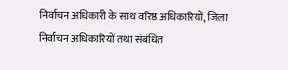निर्वाचन अधिकारी के साथ वरिष्ठ अधिकारियों, जिला निर्वाचन अधिकारियों तथा संबंधित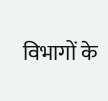विभागों के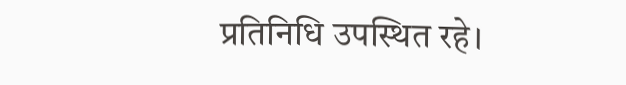प्रतिनिधि उपस्थित रहे।